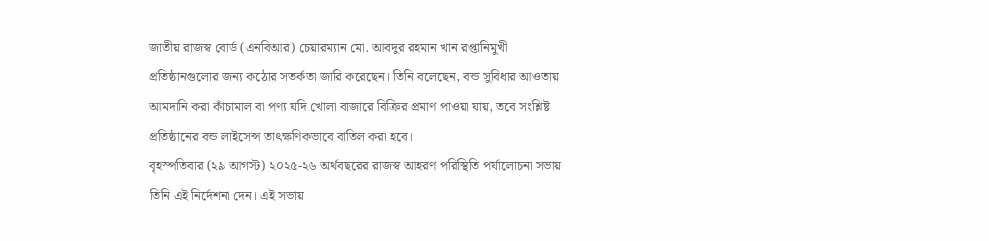জাতীয় রাজস্ব বোর্ড (এনবিআর) চেয়ারম্যান মো. আবদুর রহমান খান রপ্তানিমুখী প্রতিষ্ঠানগুলোর জন্য কঠোর সতর্কতা জারি করেছেন। তিনি বলেছেন, বন্ড সুবিধার আওতায় আমদানি করা কাঁচামাল বা পণ্য যদি খোলা বাজারে বিক্রির প্রমাণ পাওয়া যায়, তবে সংশ্লিষ্ট প্রতিষ্ঠানের বন্ড লাইসেন্স তাৎক্ষণিকভাবে বাতিল করা হবে।
বৃহস্পতিবার (২৯ আগস্ট) ২০২৫-২৬ অর্থবছরের রাজস্ব আহরণ পরিস্থিতি পর্যালোচনা সভায় তিনি এই নির্দেশনা দেন। এই সভায়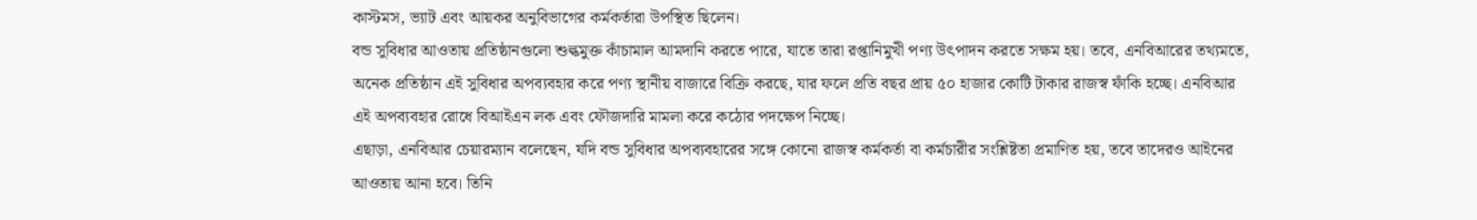কাস্টমস, ভ্যাট এবং আয়কর অনুবিভাগের কর্মকর্তারা উপস্থিত ছিলেন।
বন্ড সুবিধার আওতায় প্রতিষ্ঠানগুলো শুল্কমুক্ত কাঁচামাল আমদানি করতে পারে, যাতে তারা রপ্তানিমুখী পণ্য উৎপাদন করতে সক্ষম হয়। তবে, এনবিআরের তথ্যমতে, অনেক প্রতিষ্ঠান এই সুবিধার অপব্যবহার করে পণ্য স্থানীয় বাজারে বিক্রি করছে, যার ফলে প্রতি বছর প্রায় ৫০ হাজার কোটি টাকার রাজস্ব ফাঁকি হচ্ছে। এনবিআর এই অপব্যবহার রোধে বিআইএন লক এবং ফৌজদারি মামলা করে কঠোর পদক্ষেপ নিচ্ছে।
এছাড়া, এনবিআর চেয়ারম্যান বলেছেন, যদি বন্ড সুবিধার অপব্যবহারের সঙ্গে কোনো রাজস্ব কর্মকর্তা বা কর্মচারীর সংশ্লিষ্টতা প্রমাণিত হয়, তবে তাদেরও আইনের আওতায় আনা হবে। তিনি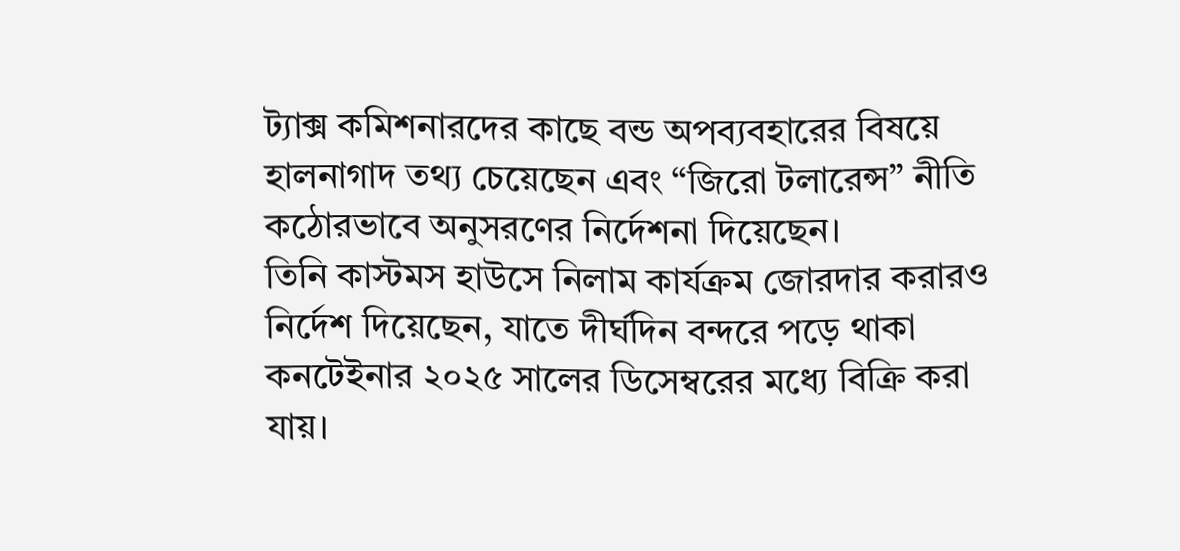ট্যাক্স কমিশনারদের কাছে বন্ড অপব্যবহারের বিষয়ে হালনাগাদ তথ্য চেয়েছেন এবং “জিরো টলারেন্স” নীতি কঠোরভাবে অনুসরণের নির্দেশনা দিয়েছেন।
তিনি কাস্টমস হাউসে নিলাম কার্যক্রম জোরদার করারও নির্দেশ দিয়েছেন, যাতে দীর্ঘদিন বন্দরে পড়ে থাকা কনটেইনার ২০২৫ সালের ডিসেম্বরের মধ্যে বিক্রি করা যায়।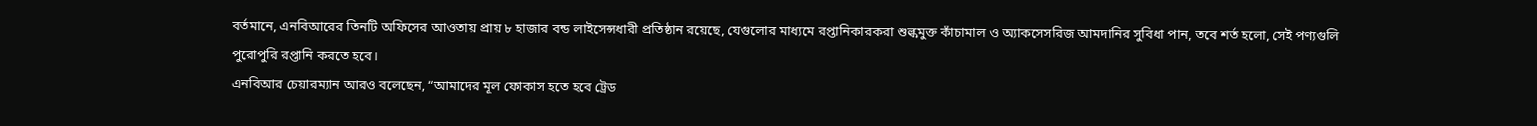বর্তমানে, এনবিআরের তিনটি অফিসের আওতায় প্রায় ৮ হাজার বন্ড লাইসেন্সধারী প্রতিষ্ঠান রয়েছে, যেগুলোর মাধ্যমে রপ্তানিকারকরা শুল্কমুক্ত কাঁচামাল ও অ্যাকসেসরিজ আমদানির সুবিধা পান, তবে শর্ত হলো, সেই পণ্যগুলি পুরোপুরি রপ্তানি করতে হবে।
এনবিআর চেয়ারম্যান আরও বলেছেন, “আমাদের মূল ফোকাস হতে হবে ট্রেড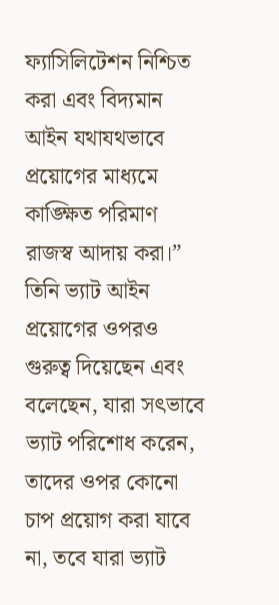ফ্যাসিলিটেশন নিশ্চিত করা এবং বিদ্যমান আইন যথাযথভাবে প্রয়োগের মাধ্যমে কাঙ্ক্ষিত পরিমাণ রাজস্ব আদায় করা।”
তিনি ভ্যাট আইন প্রয়োগের ওপরও গুরুত্ব দিয়েছেন এবং বলেছেন, যারা সৎভাবে ভ্যাট পরিশোধ করেন, তাদের ওপর কোনো চাপ প্রয়োগ করা যাবে না, তবে যারা ভ্যাট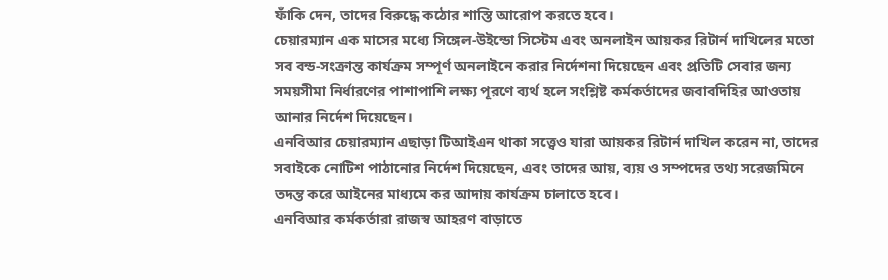ফাঁকি দেন, তাদের বিরুদ্ধে কঠোর শাস্তি আরোপ করতে হবে।
চেয়ারম্যান এক মাসের মধ্যে সিঙ্গেল-উইন্ডো সিস্টেম এবং অনলাইন আয়কর রিটার্ন দাখিলের মতো সব বন্ড-সংক্রান্ত কার্যক্রম সম্পূর্ণ অনলাইনে করার নির্দেশনা দিয়েছেন এবং প্রতিটি সেবার জন্য সময়সীমা নির্ধারণের পাশাপাশি লক্ষ্য পূরণে ব্যর্থ হলে সংশ্লিষ্ট কর্মকর্তাদের জবাবদিহির আওতায় আনার নির্দেশ দিয়েছেন।
এনবিআর চেয়ারম্যান এছাড়া টিআইএন থাকা সত্ত্বেও যারা আয়কর রিটার্ন দাখিল করেন না, তাদের সবাইকে নোটিশ পাঠানোর নির্দেশ দিয়েছেন, এবং তাদের আয়, ব্যয় ও সম্পদের তথ্য সরেজমিনে তদন্ত করে আইনের মাধ্যমে কর আদায় কার্যক্রম চালাতে হবে।
এনবিআর কর্মকর্তারা রাজস্ব আহরণ বাড়াতে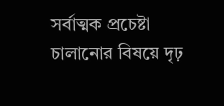সর্বাত্মক প্রচেষ্টা চালানোর বিষয়ে দৃঢ়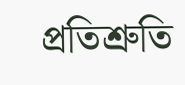প্রতিশ্রুতি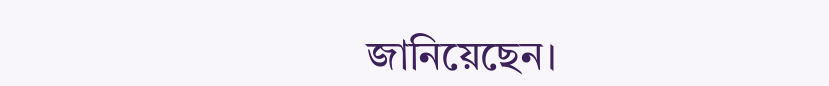জানিয়েছেন।